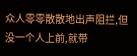众人零零散散地出声阻拦,但没一个人上前,就带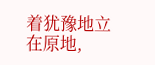着犹豫地立在原地,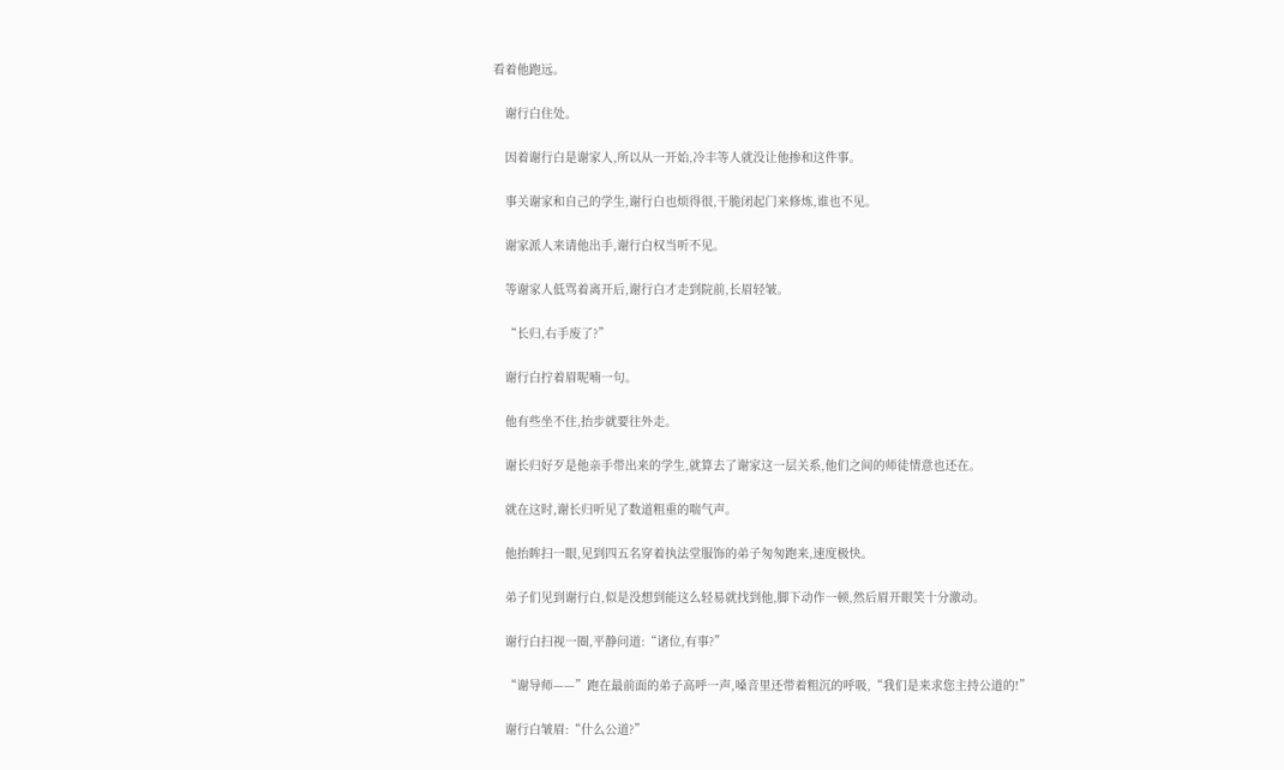看着他跑远。

    谢行白住处。

    因着谢行白是谢家人,所以从一开始,冷丰等人就没让他掺和这件事。

    事关谢家和自己的学生,谢行白也烦得很,干脆闭起门来修炼,谁也不见。

    谢家派人来请他出手,谢行白权当听不见。

    等谢家人低骂着离开后,谢行白才走到院前,长眉轻皱。

    “长归,右手废了?”

    谢行白拧着眉呢喃一句。

    他有些坐不住,抬步就要往外走。

    谢长归好歹是他亲手带出来的学生,就算去了谢家这一层关系,他们之间的师徒情意也还在。

    就在这时,谢长归听见了数道粗重的喘气声。

    他抬眸扫一眼,见到四五名穿着执法堂服饰的弟子匆匆跑来,速度极快。

    弟子们见到谢行白,似是没想到能这么轻易就找到他,脚下动作一顿,然后眉开眼笑十分激动。

    谢行白扫视一圈,平静问道:“诸位,有事?”

    “谢导师——”跑在最前面的弟子高呼一声,嗓音里还带着粗沉的呼吸,“我们是来求您主持公道的!”

    谢行白皱眉:“什么公道?”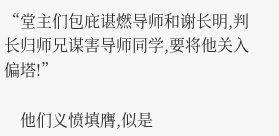“堂主们包庇谌燃导师和谢长明,判长归师兄谋害导师同学,要将他关入偏塔!”

    他们义愤填膺,似是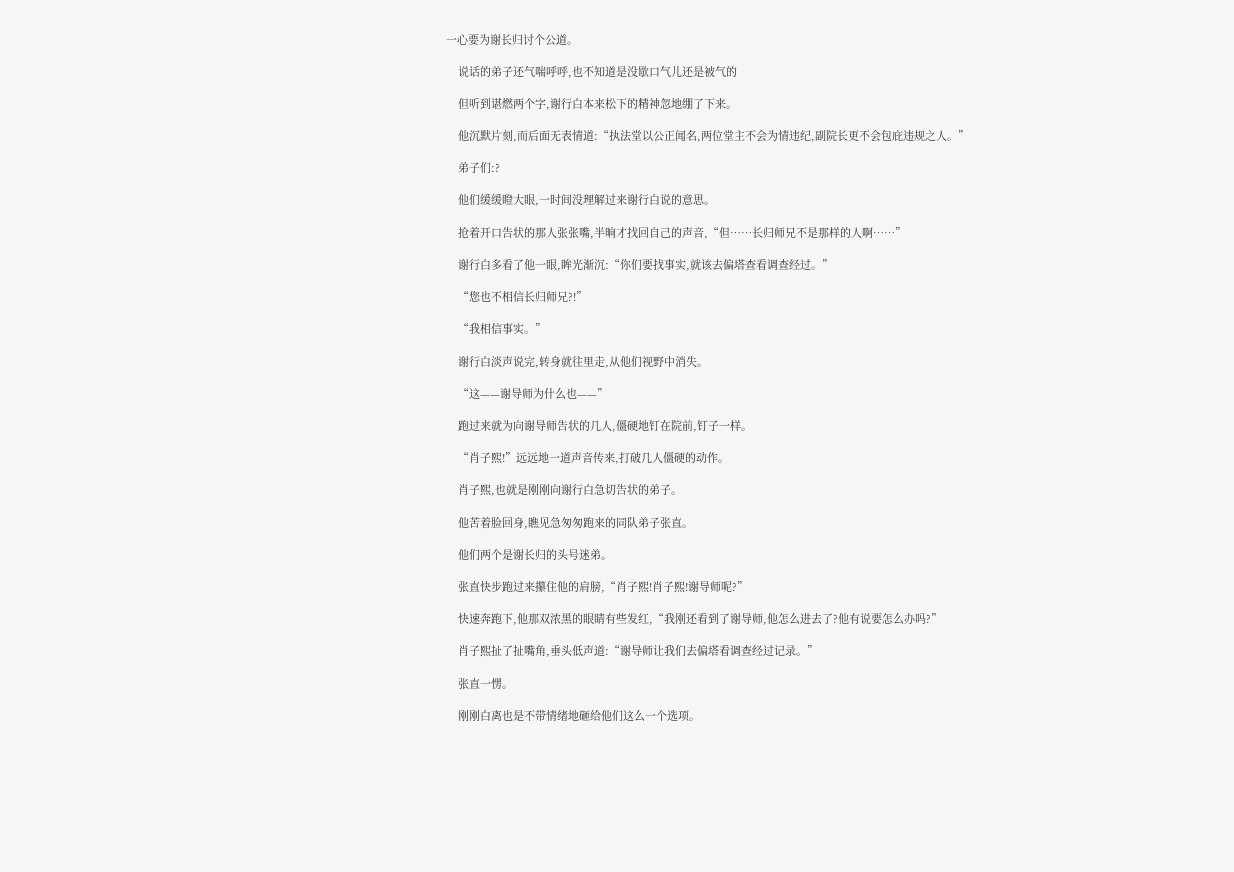一心要为谢长归讨个公道。

    说话的弟子还气喘呼呼,也不知道是没歇口气儿还是被气的

    但听到谌燃两个字,谢行白本来松下的精神忽地绷了下来。

    他沉默片刻,而后面无表情道:“执法堂以公正闻名,两位堂主不会为情违纪,副院长更不会包庇违规之人。”

    弟子们:?

    他们缓缓瞪大眼,一时间没理解过来谢行白说的意思。

    抢着开口告状的那人张张嘴,半晌才找回自己的声音,“但……长归师兄不是那样的人啊……”

    谢行白多看了他一眼,眸光渐沉:“你们要找事实,就该去偏塔查看调查经过。”

    “您也不相信长归师兄?!”

    “我相信事实。”

    谢行白淡声说完,转身就往里走,从他们视野中消失。

    “这——谢导师为什么也——”

    跑过来就为向谢导师告状的几人,僵硬地钉在院前,钉子一样。

    “肖子熙!”远远地一道声音传来,打破几人僵硬的动作。

    肖子熙,也就是刚刚向谢行白急切告状的弟子。

    他苦着脸回身,瞧见急匆匆跑来的同队弟子张直。

    他们两个是谢长归的头号迷弟。

    张直快步跑过来攥住他的肩膀,“肖子熙!肖子熙!谢导师呢?”

    快速奔跑下,他那双浓黑的眼睛有些发红,“我刚还看到了谢导师,他怎么进去了?他有说要怎么办吗?”

    肖子熙扯了扯嘴角,垂头低声道:“谢导师让我们去偏塔看调查经过记录。”

    张直一愣。

    刚刚白离也是不带情绪地砸给他们这么一个选项。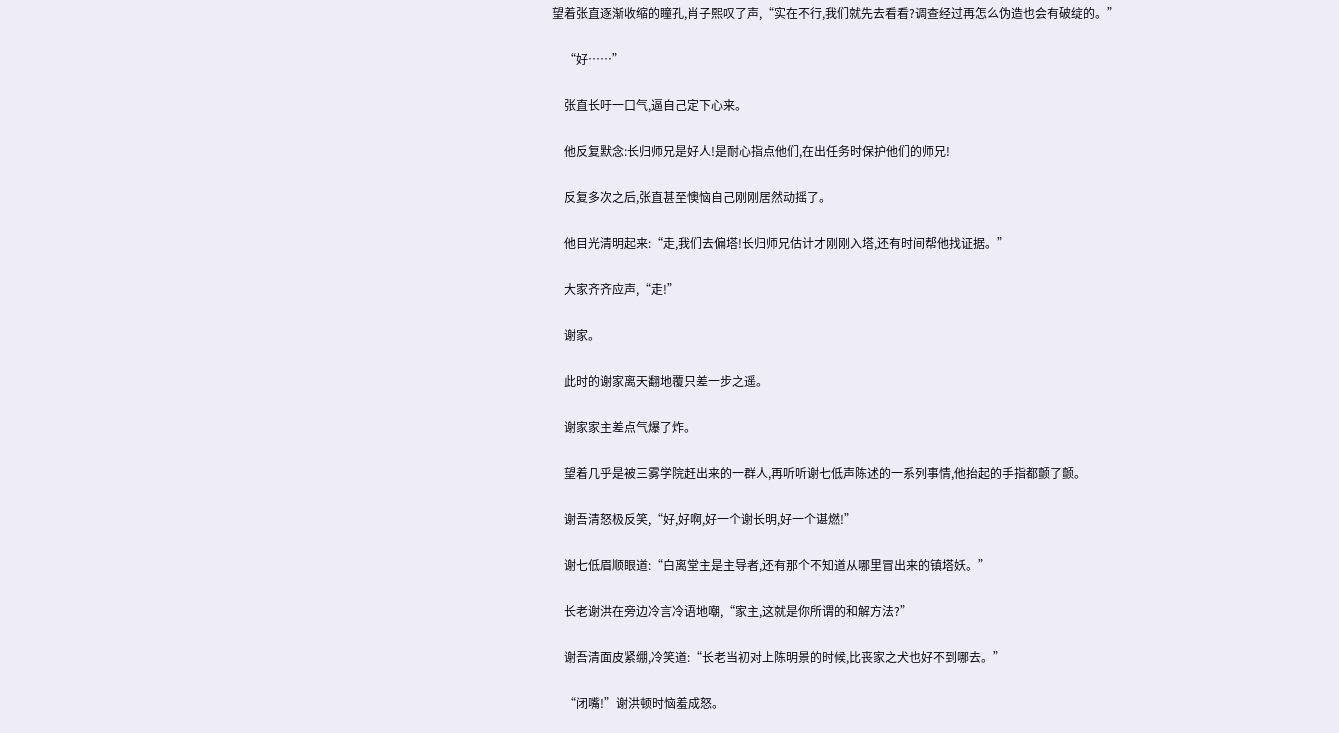望着张直逐渐收缩的瞳孔,肖子熙叹了声,“实在不行,我们就先去看看?调查经过再怎么伪造也会有破绽的。”

    “好……”

    张直长吁一口气,逼自己定下心来。

    他反复默念:长归师兄是好人!是耐心指点他们,在出任务时保护他们的师兄!

    反复多次之后,张直甚至懊恼自己刚刚居然动摇了。

    他目光清明起来:“走,我们去偏塔!长归师兄估计才刚刚入塔,还有时间帮他找证据。”

    大家齐齐应声,“走!”

    谢家。

    此时的谢家离天翻地覆只差一步之遥。

    谢家家主差点气爆了炸。

    望着几乎是被三雾学院赶出来的一群人,再听听谢七低声陈述的一系列事情,他抬起的手指都颤了颤。

    谢吾清怒极反笑,“好,好啊,好一个谢长明,好一个谌燃!”

    谢七低眉顺眼道:“白离堂主是主导者,还有那个不知道从哪里冒出来的镇塔妖。”

    长老谢洪在旁边冷言冷语地嘲,“家主,这就是你所谓的和解方法?”

    谢吾清面皮紧绷,冷笑道:“长老当初对上陈明景的时候,比丧家之犬也好不到哪去。”

    “闭嘴!”谢洪顿时恼羞成怒。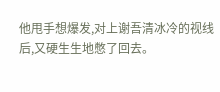他甩手想爆发,对上谢吾清冰冷的视线后,又硬生生地憋了回去。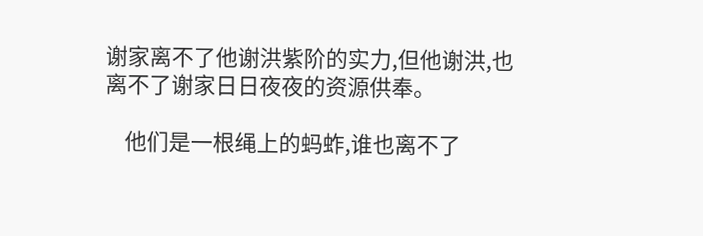谢家离不了他谢洪紫阶的实力,但他谢洪,也离不了谢家日日夜夜的资源供奉。

    他们是一根绳上的蚂蚱,谁也离不了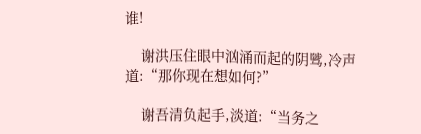谁!

    谢洪压住眼中汹涌而起的阴骘,冷声道:“那你现在想如何?”

    谢吾清负起手,淡道:“当务之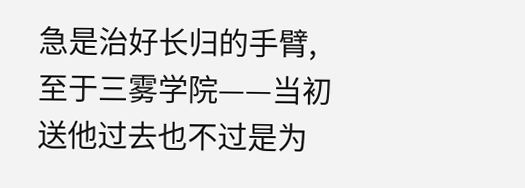急是治好长归的手臂,至于三雾学院——当初送他过去也不过是为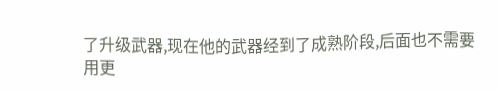了升级武器,现在他的武器经到了成熟阶段,后面也不需要用更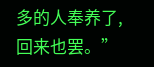多的人奉养了,回来也罢。”